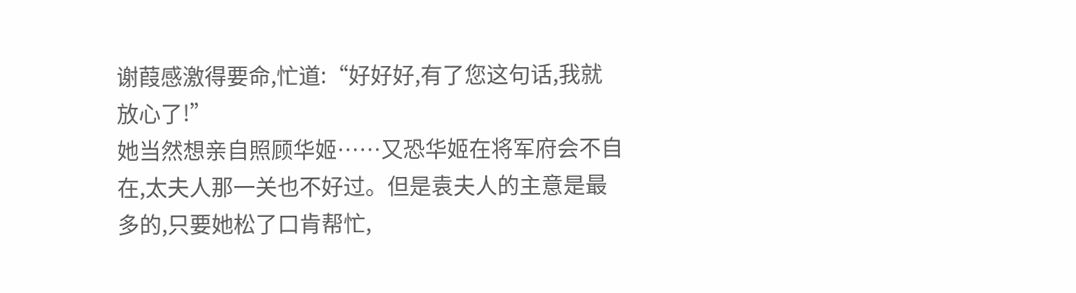谢葭感激得要命,忙道:“好好好,有了您这句话,我就放心了!”
她当然想亲自照顾华姬……又恐华姬在将军府会不自在,太夫人那一关也不好过。但是袁夫人的主意是最多的,只要她松了口肯帮忙,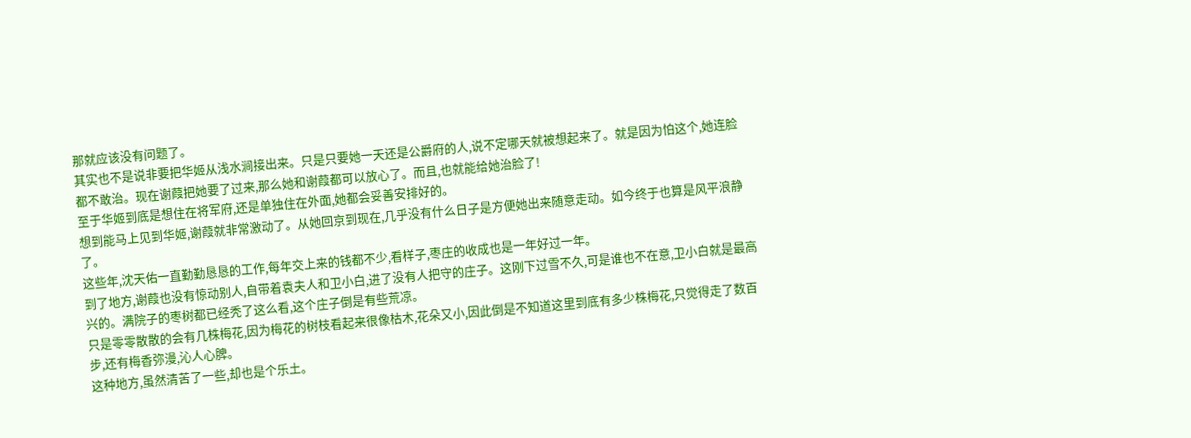那就应该没有问题了。
其实也不是说非要把华姬从浅水涧接出来。只是只要她一天还是公爵府的人,说不定哪天就被想起来了。就是因为怕这个,她连脸都不敢治。现在谢葭把她要了过来,那么她和谢葭都可以放心了。而且,也就能给她治脸了!
至于华姬到底是想住在将军府,还是单独住在外面,她都会妥善安排好的。
想到能马上见到华姬,谢葭就非常激动了。从她回京到现在,几乎没有什么日子是方便她出来随意走动。如今终于也算是风平浪静了。
这些年,沈天佑一直勤勤恳恳的工作,每年交上来的钱都不少,看样子,枣庄的收成也是一年好过一年。
到了地方,谢葭也没有惊动别人,自带着袁夫人和卫小白,进了没有人把守的庄子。这刚下过雪不久,可是谁也不在意,卫小白就是最高兴的。满院子的枣树都已经秃了这么看,这个庄子倒是有些荒凉。
只是零零散散的会有几株梅花,因为梅花的树枝看起来很像枯木,花朵又小,因此倒是不知道这里到底有多少株梅花,只觉得走了数百步,还有梅香弥漫,沁人心脾。
这种地方,虽然清苦了一些,却也是个乐土。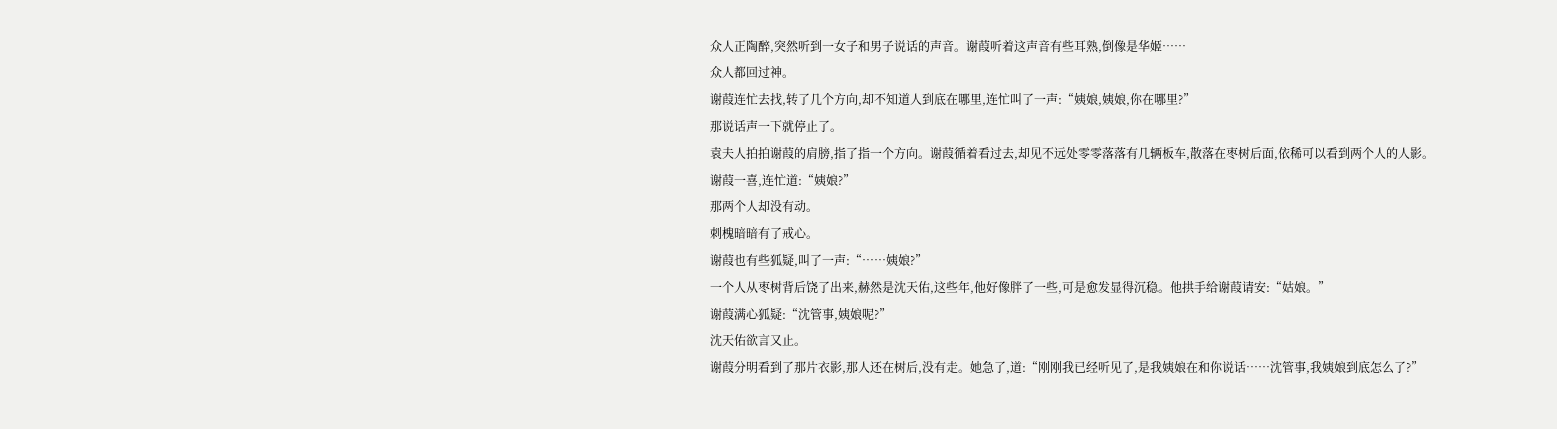众人正陶醉,突然听到一女子和男子说话的声音。谢葭听着这声音有些耳熟,倒像是华姬……
众人都回过神。
谢葭连忙去找,转了几个方向,却不知道人到底在哪里,连忙叫了一声:“姨娘,姨娘,你在哪里?”
那说话声一下就停止了。
袁夫人拍拍谢葭的肩膀,指了指一个方向。谢葭循着看过去,却见不远处零零落落有几辆板车,散落在枣树后面,依稀可以看到两个人的人影。
谢葭一喜,连忙道:“姨娘?”
那两个人却没有动。
刺槐暗暗有了戒心。
谢葭也有些狐疑,叫了一声:“……姨娘?”
一个人从枣树背后饶了出来,赫然是沈天佑,这些年,他好像胖了一些,可是愈发显得沉稳。他拱手给谢葭请安:“姑娘。”
谢葭满心狐疑:“沈管事,姨娘呢?”
沈天佑欲言又止。
谢葭分明看到了那片衣影,那人还在树后,没有走。她急了,道:“刚刚我已经听见了,是我姨娘在和你说话……沈管事,我姨娘到底怎么了?”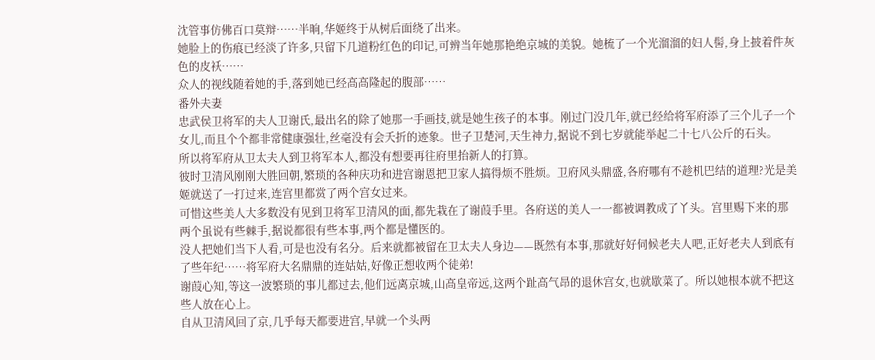沈管事仿佛百口莫辩……半晌,华姬终于从树后面绕了出来。
她脸上的伤痕已经淡了许多,只留下几道粉红色的印记,可辨当年她那艳绝京城的美貌。她梳了一个光溜溜的妇人髻,身上披着件灰色的皮袄……
众人的视线随着她的手,落到她已经高高隆起的腹部……
番外夫妻
忠武侯卫将军的夫人卫谢氏,最出名的除了她那一手画技,就是她生孩子的本事。刚过门没几年,就已经给将军府添了三个儿子一个女儿,而且个个都非常健康强壮,丝毫没有会夭折的迹象。世子卫楚河,天生神力,据说不到七岁就能举起二十七八公斤的石头。
所以将军府从卫太夫人到卫将军本人,都没有想要再往府里抬新人的打算。
彼时卫清风刚刚大胜回朝,繁琐的各种庆功和进宫谢恩把卫家人搞得烦不胜烦。卫府风头鼎盛,各府哪有不趁机巴结的道理?光是美姬就送了一打过来,连宫里都赏了两个宫女过来。
可惜这些美人大多数没有见到卫将军卫清风的面,都先栽在了谢葭手里。各府送的美人一一都被调教成了丫头。宫里赐下来的那两个虽说有些棘手,据说都很有些本事,两个都是懂医的。
没人把她们当下人看,可是也没有名分。后来就都被留在卫太夫人身边——既然有本事,那就好好伺候老夫人吧,正好老夫人到底有了些年纪……将军府大名鼎鼎的连姑姑,好像正想收两个徒弟!
谢葭心知,等这一波繁琐的事儿都过去,他们远离京城,山高皇帝远,这两个趾高气昂的退休宫女,也就歇菜了。所以她根本就不把这些人放在心上。
自从卫清风回了京,几乎每天都要进宫,早就一个头两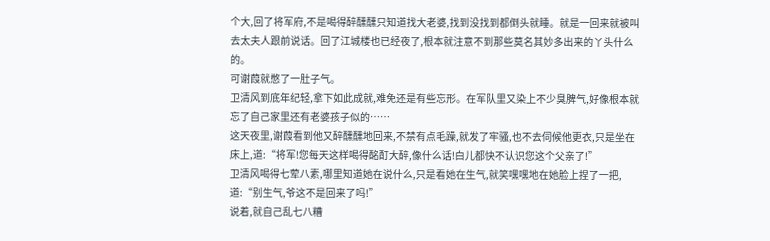个大,回了将军府,不是喝得醉醺醺只知道找大老婆,找到没找到都倒头就睡。就是一回来就被叫去太夫人跟前说话。回了江城楼也已经夜了,根本就注意不到那些莫名其妙多出来的丫头什么的。
可谢葭就憋了一肚子气。
卫清风到底年纪轻,拿下如此成就,难免还是有些忘形。在军队里又染上不少臭脾气,好像根本就忘了自己家里还有老婆孩子似的……
这天夜里,谢葭看到他又醉醺醺地回来,不禁有点毛躁,就发了牢骚,也不去伺候他更衣,只是坐在床上,道:“将军!您每天这样喝得酩酊大醉,像什么话!白儿都快不认识您这个父亲了!”
卫清风喝得七荤八素,哪里知道她在说什么,只是看她在生气,就笑嘿嘿地在她脸上捏了一把,道:“别生气,爷这不是回来了吗!”
说着,就自己乱七八糟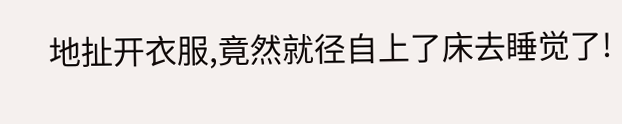地扯开衣服,竟然就径自上了床去睡觉了!